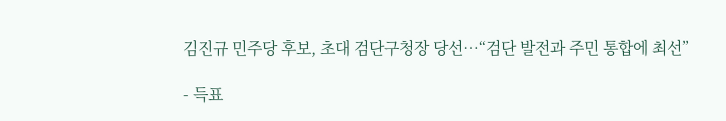김진규 민주당 후보, 초대 검단구청장 당선…“검단 발전과 주민 통합에 최선”

- 득표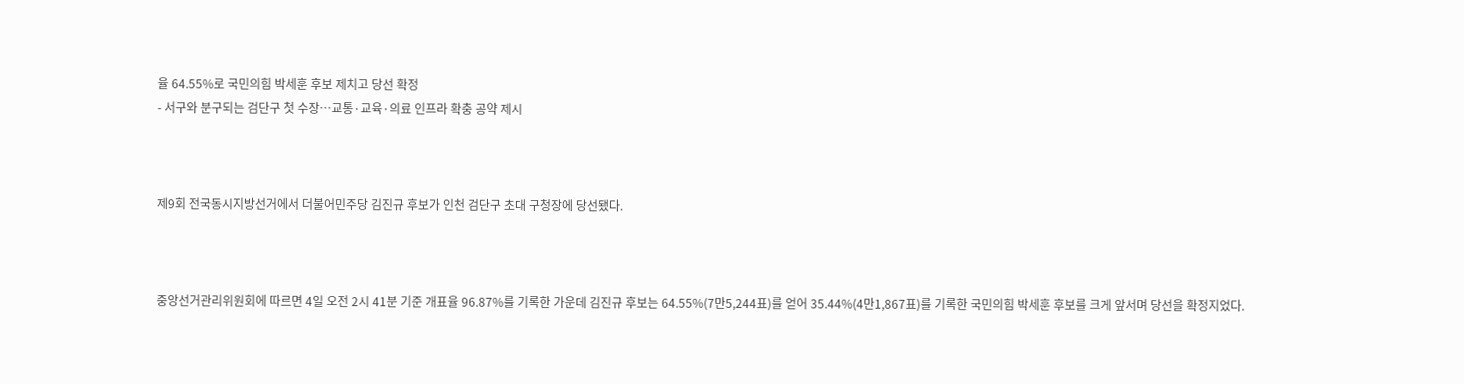율 64.55%로 국민의힘 박세훈 후보 제치고 당선 확정
- 서구와 분구되는 검단구 첫 수장…교통·교육·의료 인프라 확충 공약 제시



제9회 전국동시지방선거에서 더불어민주당 김진규 후보가 인천 검단구 초대 구청장에 당선됐다.



중앙선거관리위원회에 따르면 4일 오전 2시 41분 기준 개표율 96.87%를 기록한 가운데 김진규 후보는 64.55%(7만5,244표)를 얻어 35.44%(4만1,867표)를 기록한 국민의힘 박세훈 후보를 크게 앞서며 당선을 확정지었다.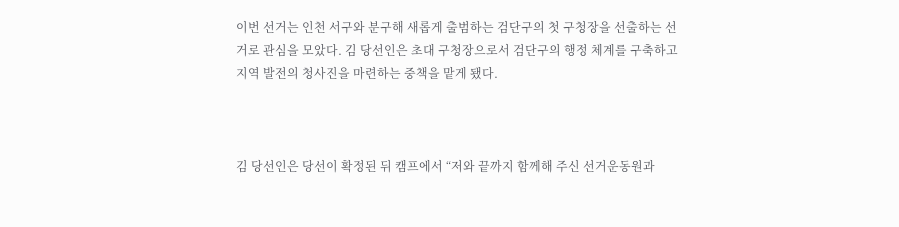이번 선거는 인천 서구와 분구해 새롭게 출범하는 검단구의 첫 구청장을 선출하는 선거로 관심을 모았다. 김 당선인은 초대 구청장으로서 검단구의 행정 체계를 구축하고 지역 발전의 청사진을 마련하는 중책을 맡게 됐다.



김 당선인은 당선이 확정된 뒤 캠프에서 “저와 끝까지 함께해 주신 선거운동원과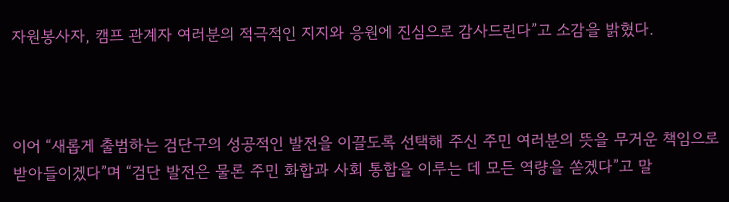자원봉사자, 캠프 관계자 여러분의 적극적인 지지와 응원에 진심으로 감사드린다”고 소감을 밝혔다.



이어 “새롭게 출범하는 검단구의 성공적인 발전을 이끌도록 선택해 주신 주민 여러분의 뜻을 무거운 책임으로 받아들이겠다”며 “검단 발전은 물론 주민 화합과 사회 통합을 이루는 데 모든 역량을 쏟겠다”고 말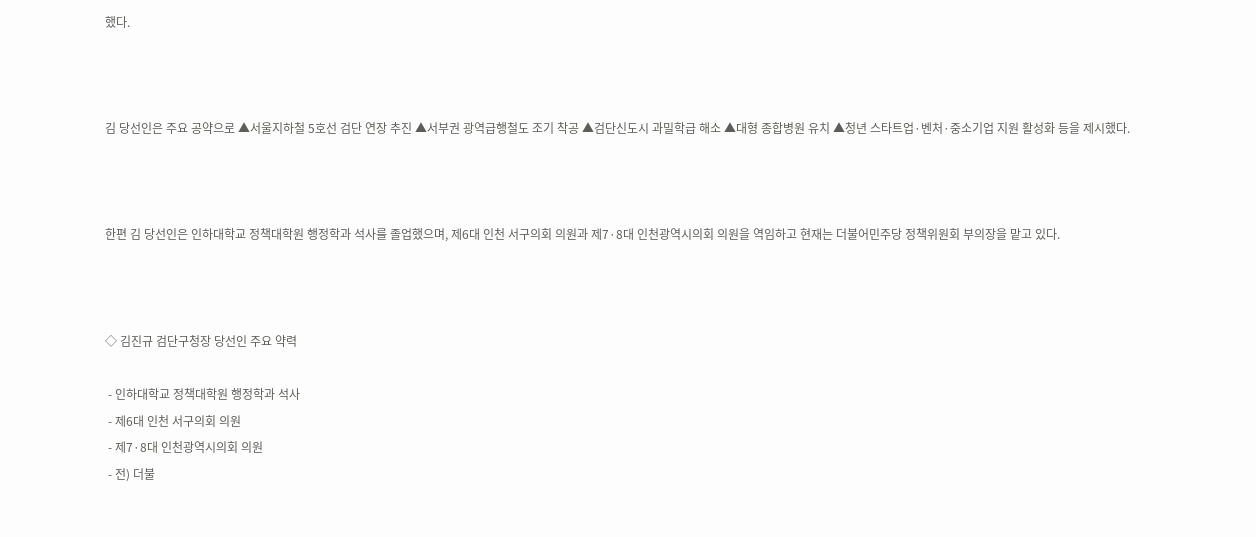했다.



김 당선인은 주요 공약으로 ▲서울지하철 5호선 검단 연장 추진 ▲서부권 광역급행철도 조기 착공 ▲검단신도시 과밀학급 해소 ▲대형 종합병원 유치 ▲청년 스타트업·벤처·중소기업 지원 활성화 등을 제시했다.



한편 김 당선인은 인하대학교 정책대학원 행정학과 석사를 졸업했으며, 제6대 인천 서구의회 의원과 제7·8대 인천광역시의회 의원을 역임하고 현재는 더불어민주당 정책위원회 부의장을 맡고 있다.



◇ 김진규 검단구청장 당선인 주요 약력

 - 인하대학교 정책대학원 행정학과 석사
 - 제6대 인천 서구의회 의원
 - 제7·8대 인천광역시의회 의원
 - 전) 더불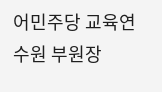어민주당 교육연수원 부원장